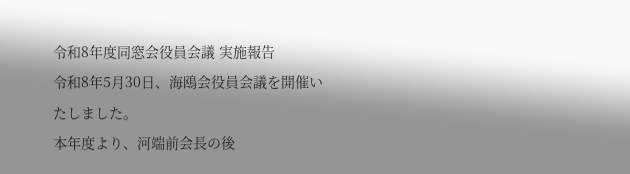令和8年度同窓会役員会議 実施報告
令和8年5月30日、海鴎会役員会議を開催いたしました。
本年度より、河端前会長の後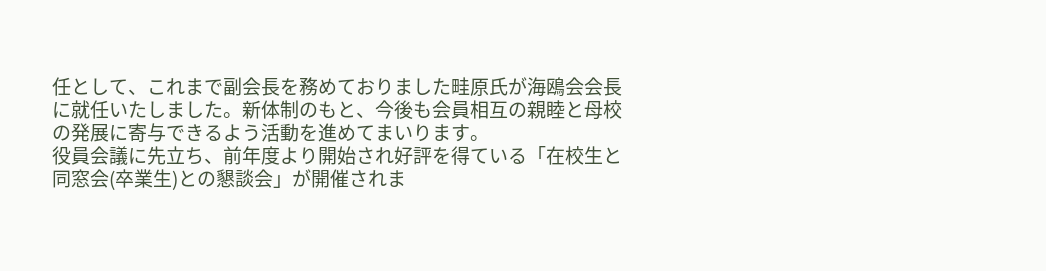任として、これまで副会長を務めておりました畦原氏が海鴎会会長に就任いたしました。新体制のもと、今後も会員相互の親睦と母校の発展に寄与できるよう活動を進めてまいります。
役員会議に先立ち、前年度より開始され好評を得ている「在校生と同窓会(卒業生)との懇談会」が開催されま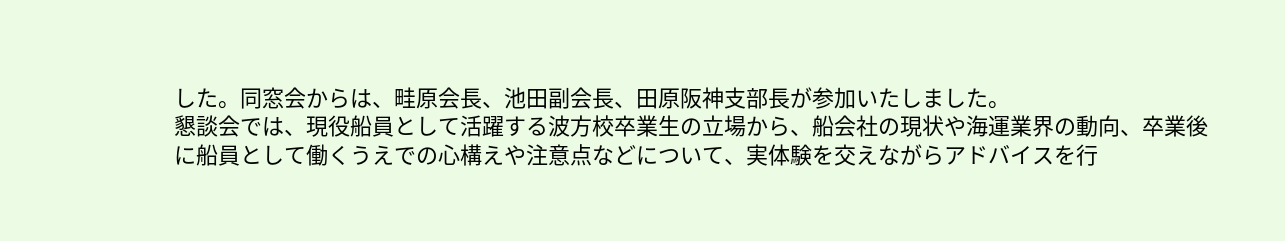した。同窓会からは、畦原会長、池田副会長、田原阪神支部長が参加いたしました。
懇談会では、現役船員として活躍する波方校卒業生の立場から、船会社の現状や海運業界の動向、卒業後に船員として働くうえでの心構えや注意点などについて、実体験を交えながらアドバイスを行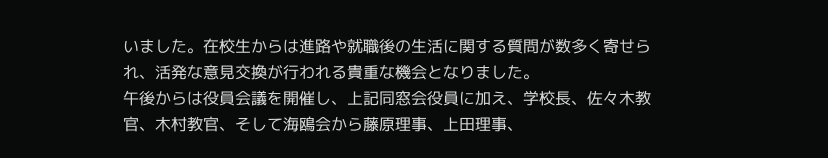いました。在校生からは進路や就職後の生活に関する質問が数多く寄せられ、活発な意見交換が行われる貴重な機会となりました。
午後からは役員会議を開催し、上記同窓会役員に加え、学校長、佐々木教官、木村教官、そして海鴎会から藤原理事、上田理事、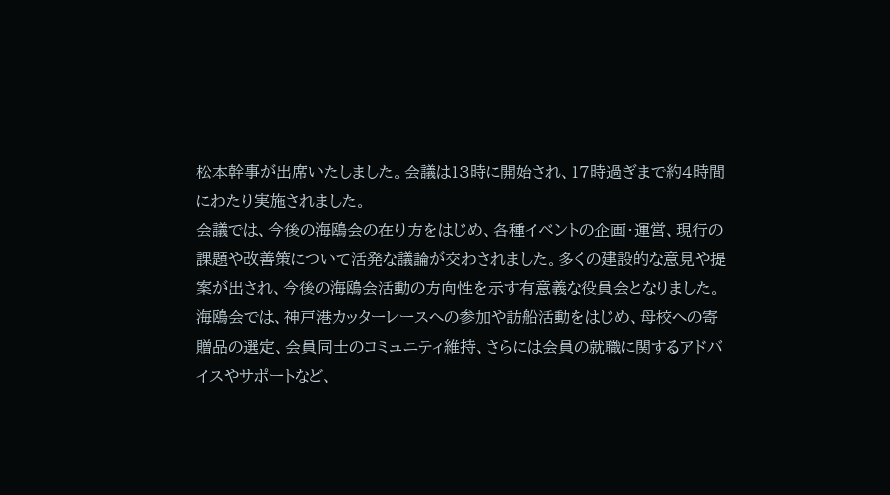松本幹事が出席いたしました。会議は13時に開始され、17時過ぎまで約4時間にわたり実施されました。
会議では、今後の海鴎会の在り方をはじめ、各種イベントの企画・運営、現行の課題や改善策について活発な議論が交わされました。多くの建設的な意見や提案が出され、今後の海鴎会活動の方向性を示す有意義な役員会となりました。
海鴎会では、神戸港カッターレースへの参加や訪船活動をはじめ、母校への寄贈品の選定、会員同士のコミュニティ維持、さらには会員の就職に関するアドバイスやサポートなど、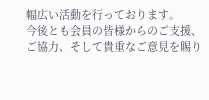幅広い活動を行っております。
今後とも会員の皆様からのご支援、ご協力、そして貴重なご意見を賜り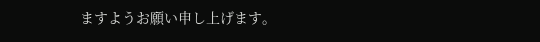ますようお願い申し上げます。